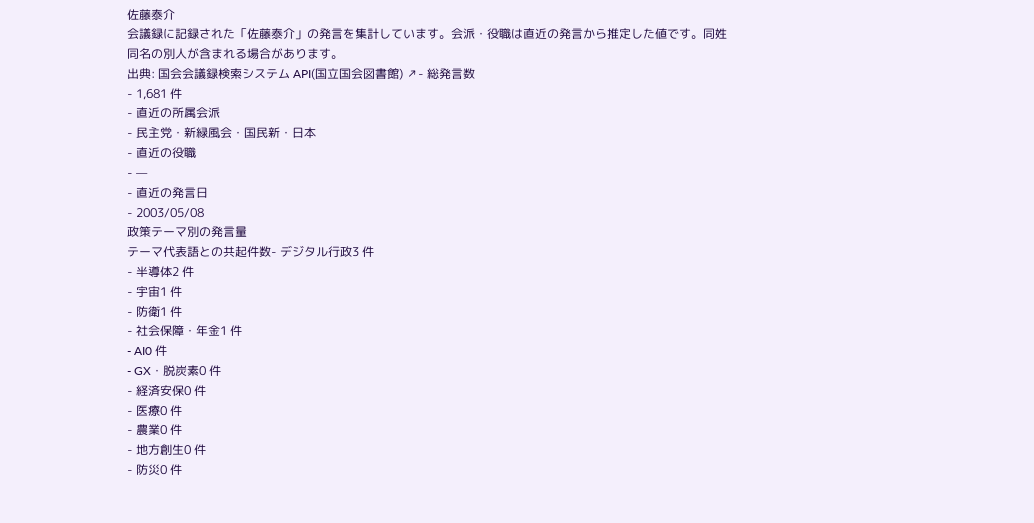佐藤泰介
会議録に記録された「佐藤泰介」の発言を集計しています。会派・役職は直近の発言から推定した値です。同姓同名の別人が含まれる場合があります。
出典: 国会会議録検索システム API(国立国会図書館) ↗- 総発言数
- 1,681 件
- 直近の所属会派
- 民主党・新緑風会・国民新・日本
- 直近の役職
- —
- 直近の発言日
- 2003/05/08
政策テーマ別の発言量
テーマ代表語との共起件数- デジタル行政3 件
- 半導体2 件
- 宇宙1 件
- 防衛1 件
- 社会保障・年金1 件
- AI0 件
- GX・脱炭素0 件
- 経済安保0 件
- 医療0 件
- 農業0 件
- 地方創生0 件
- 防災0 件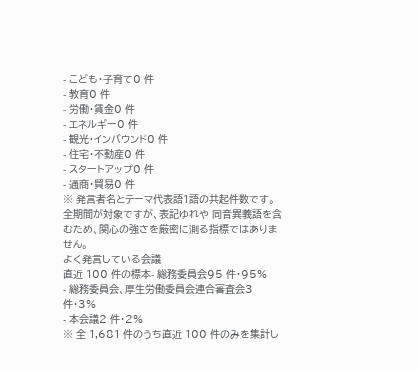- こども・子育て0 件
- 教育0 件
- 労働・賃金0 件
- エネルギー0 件
- 観光・インバウンド0 件
- 住宅・不動産0 件
- スタートアップ0 件
- 通商・貿易0 件
※ 発言者名とテーマ代表語1語の共起件数です。全期間が対象ですが、表記ゆれや 同音異義語を含むため、関心の強さを厳密に測る指標ではありません。
よく発言している会議
直近 100 件の標本- 総務委員会95 件・95%
- 総務委員会、厚生労働委員会連合審査会3 件・3%
- 本会議2 件・2%
※ 全 1,681 件のうち直近 100 件のみを集計し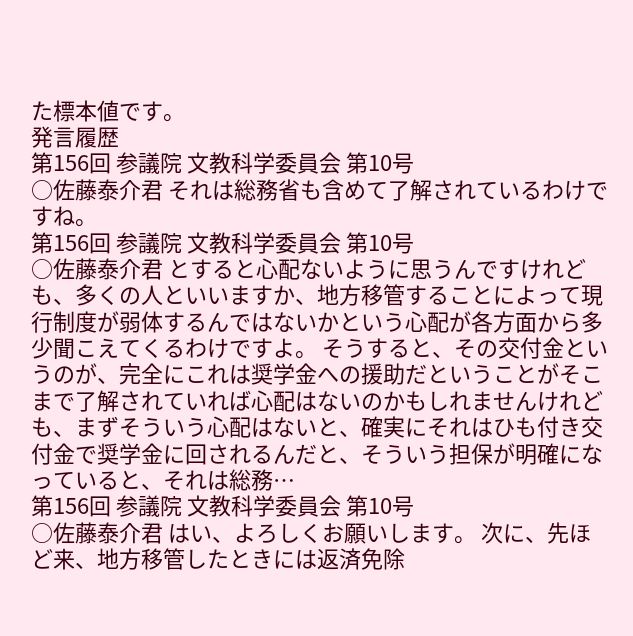た標本値です。
発言履歴
第156回 参議院 文教科学委員会 第10号
○佐藤泰介君 それは総務省も含めて了解されているわけですね。
第156回 参議院 文教科学委員会 第10号
○佐藤泰介君 とすると心配ないように思うんですけれども、多くの人といいますか、地方移管することによって現行制度が弱体するんではないかという心配が各方面から多少聞こえてくるわけですよ。 そうすると、その交付金というのが、完全にこれは奨学金への援助だということがそこまで了解されていれば心配はないのかもしれませんけれども、まずそういう心配はないと、確実にそれはひも付き交付金で奨学金に回されるんだと、そういう担保が明確になっていると、それは総務…
第156回 参議院 文教科学委員会 第10号
○佐藤泰介君 はい、よろしくお願いします。 次に、先ほど来、地方移管したときには返済免除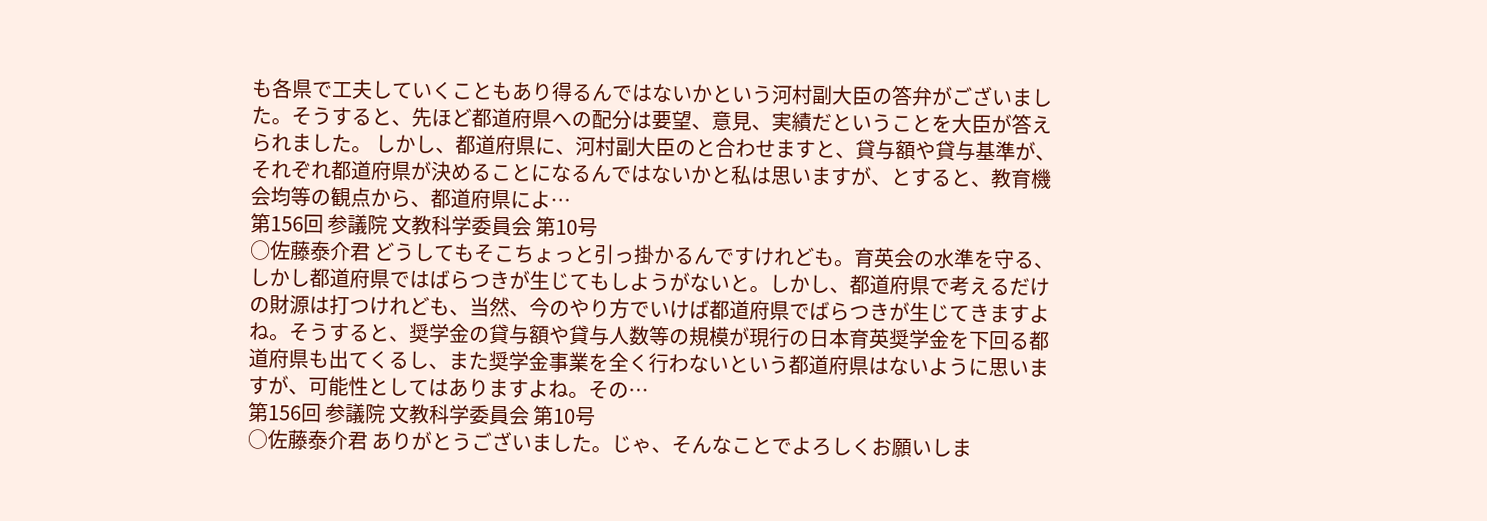も各県で工夫していくこともあり得るんではないかという河村副大臣の答弁がございました。そうすると、先ほど都道府県への配分は要望、意見、実績だということを大臣が答えられました。 しかし、都道府県に、河村副大臣のと合わせますと、貸与額や貸与基準が、それぞれ都道府県が決めることになるんではないかと私は思いますが、とすると、教育機会均等の観点から、都道府県によ…
第156回 参議院 文教科学委員会 第10号
○佐藤泰介君 どうしてもそこちょっと引っ掛かるんですけれども。育英会の水準を守る、しかし都道府県ではばらつきが生じてもしようがないと。しかし、都道府県で考えるだけの財源は打つけれども、当然、今のやり方でいけば都道府県でばらつきが生じてきますよね。そうすると、奨学金の貸与額や貸与人数等の規模が現行の日本育英奨学金を下回る都道府県も出てくるし、また奨学金事業を全く行わないという都道府県はないように思いますが、可能性としてはありますよね。その…
第156回 参議院 文教科学委員会 第10号
○佐藤泰介君 ありがとうございました。じゃ、そんなことでよろしくお願いしま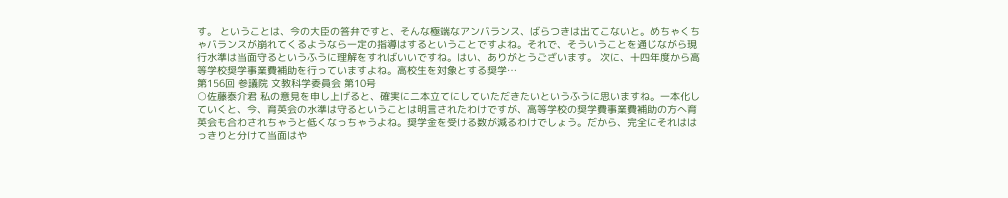す。 ということは、今の大臣の答弁ですと、そんな極端なアンバランス、ばらつきは出てこないと。めちゃくちゃバランスが崩れてくるようなら一定の指導はするということですよね。それで、そういうことを通じながら現行水準は当面守るというふうに理解をすればいいですね。はい、ありがとうございます。 次に、十四年度から高等学校奨学事業費補助を行っていますよね。高校生を対象とする奨学…
第156回 参議院 文教科学委員会 第10号
○佐藤泰介君 私の意見を申し上げると、確実に二本立てにしていただきたいというふうに思いますね。一本化していくと、今、育英会の水準は守るということは明言されたわけですが、高等学校の奨学費事業費補助の方へ育英会も合わされちゃうと低くなっちゃうよね。奨学金を受ける数が減るわけでしょう。だから、完全にそれははっきりと分けて当面はや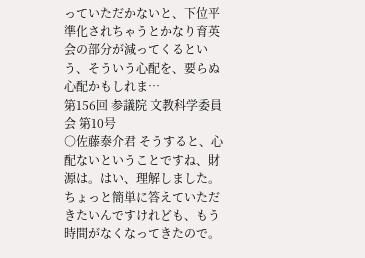っていただかないと、下位平準化されちゃうとかなり育英会の部分が減ってくるという、そういう心配を、要らぬ心配かもしれま…
第156回 参議院 文教科学委員会 第10号
○佐藤泰介君 そうすると、心配ないということですね、財源は。はい、理解しました。 ちょっと簡単に答えていただきたいんですけれども、もう時間がなくなってきたので。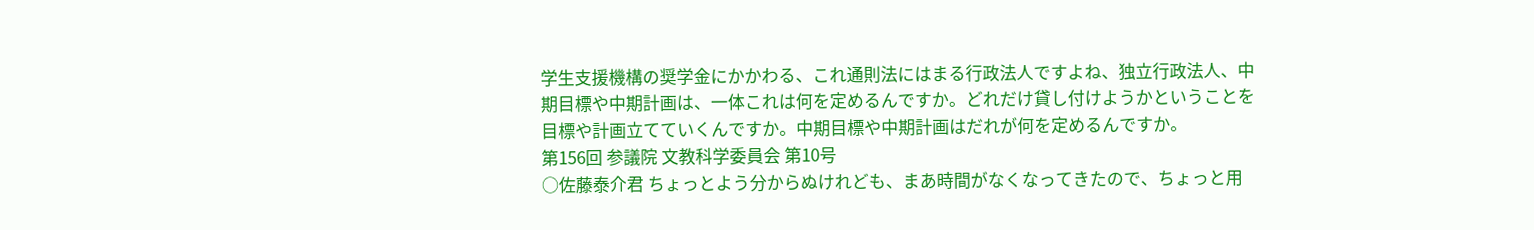学生支援機構の奨学金にかかわる、これ通則法にはまる行政法人ですよね、独立行政法人、中期目標や中期計画は、一体これは何を定めるんですか。どれだけ貸し付けようかということを目標や計画立てていくんですか。中期目標や中期計画はだれが何を定めるんですか。
第156回 参議院 文教科学委員会 第10号
○佐藤泰介君 ちょっとよう分からぬけれども、まあ時間がなくなってきたので、ちょっと用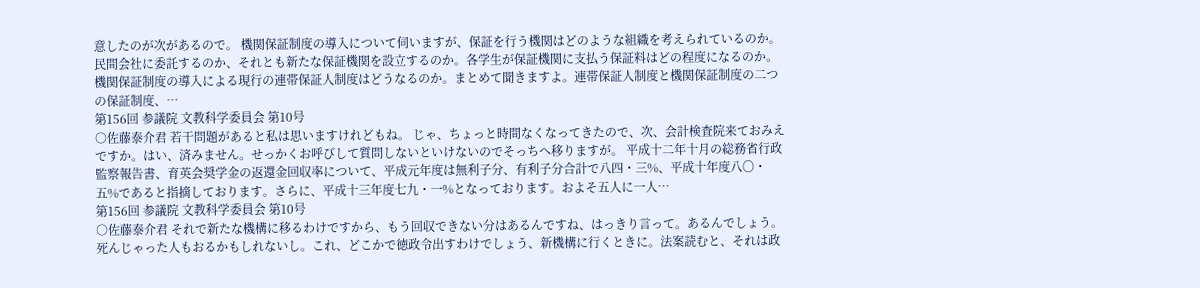意したのが次があるので。 機関保証制度の導入について伺いますが、保証を行う機関はどのような組織を考えられているのか。民間会社に委託するのか、それとも新たな保証機関を設立するのか。各学生が保証機関に支払う保証料はどの程度になるのか。機関保証制度の導入による現行の連帯保証人制度はどうなるのか。まとめて聞きますよ。連帯保証人制度と機関保証制度の二つの保証制度、…
第156回 参議院 文教科学委員会 第10号
○佐藤泰介君 若干問題があると私は思いますけれどもね。 じゃ、ちょっと時間なくなってきたので、次、会計検査院来ておみえですか。はい、済みません。せっかくお呼びして質問しないといけないのでそっちへ移りますが。 平成十二年十月の総務省行政監察報告書、育英会奨学金の返還金回収率について、平成元年度は無利子分、有利子分合計で八四・三%、平成十年度八〇・五%であると指摘しております。さらに、平成十三年度七九・一%となっております。およそ五人に一人…
第156回 参議院 文教科学委員会 第10号
○佐藤泰介君 それで新たな機構に移るわけですから、もう回収できない分はあるんですね、はっきり言って。あるんでしょう。死んじゃった人もおるかもしれないし。これ、どこかで徳政令出すわけでしょう、新機構に行くときに。法案読むと、それは政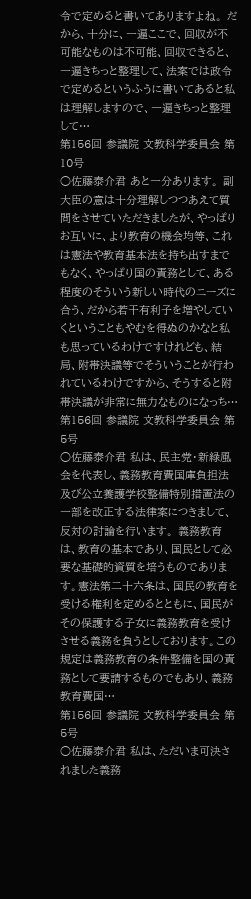令で定めると書いてありますよね。 だから、十分に、一遍ここで、回収が不可能なものは不可能、回収できると、一遍きちっと整理して、法案では政令で定めるというふうに書いてあると私は理解しますので、一遍きちっと整理して…
第156回 参議院 文教科学委員会 第10号
○佐藤泰介君 あと一分あります。 副大臣の意は十分理解しつつあえて質問をさせていただきましたが、やっぱりお互いに、より教育の機会均等、これは憲法や教育基本法を持ち出すまでもなく、やっぱり国の責務として、ある程度のそういう新しい時代のニーズに合う、だから若干有利子を増やしていくということもやむを得ぬのかなと私も思っているわけですけれども、結局、附帯決議等でそういうことが行われているわけですから、そうすると附帯決議が非常に無力なものになっち…
第156回 参議院 文教科学委員会 第5号
○佐藤泰介君 私は、民主党・新緑風会を代表し、義務教育費国庫負担法及び公立養護学校整備特別措置法の一部を改正する法律案につきまして、反対の討論を行います。 義務教育は、教育の基本であり、国民として必要な基礎的資質を培うものであります。憲法第二十六条は、国民の教育を受ける権利を定めるとともに、国民がその保護する子女に義務教育を受けさせる義務を負うとしております。この規定は義務教育の条件整備を国の責務として要請するものでもあり、義務教育費国…
第156回 参議院 文教科学委員会 第5号
○佐藤泰介君 私は、ただいま可決されました義務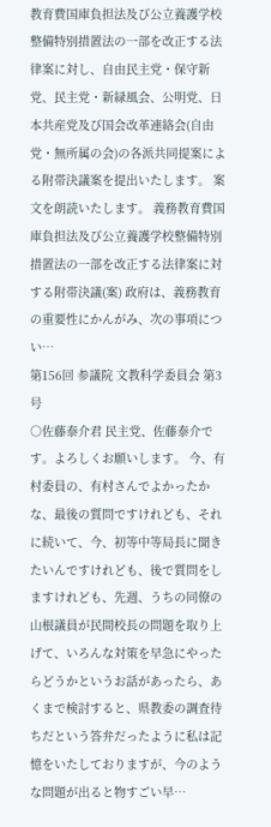教育費国庫負担法及び公立養護学校整備特別措置法の一部を改正する法律案に対し、自由民主党・保守新党、民主党・新緑風会、公明党、日本共産党及び国会改革連絡会(自由党・無所属の会)の各派共同提案による附帯決議案を提出いたします。 案文を朗読いたします。 義務教育費国庫負担法及び公立養護学校整備特別措置法の一部を改正する法律案に対する附帯決議(案) 政府は、義務教育の重要性にかんがみ、次の事項につい…
第156回 参議院 文教科学委員会 第3号
○佐藤泰介君 民主党、佐藤泰介です。よろしくお願いします。 今、有村委員の、有村さんでよかったかな、最後の質問ですけれども、それに続いて、今、初等中等局長に聞きたいんですけれども、後で質問をしますけれども、先週、うちの同僚の山根議員が民間校長の問題を取り上げて、いろんな対策を早急にやったらどうかというお話があったら、あくまで検討すると、県教委の調査待ちだという答弁だったように私は記憶をいたしておりますが、今のような問題が出ると物すごい早…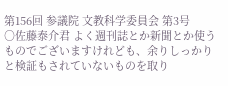第156回 参議院 文教科学委員会 第3号
○佐藤泰介君 よく週刊誌とか新聞とか使うものでございますけれども、余りしっかりと検証もされていないものを取り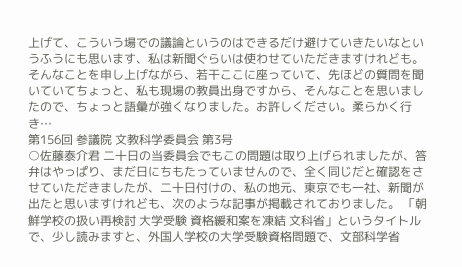上げて、こういう場での議論というのはできるだけ避けていきたいなというふうにも思います、私は新聞ぐらいは使わせていただきますけれども。 そんなことを申し上げながら、若干ここに座っていて、先ほどの質問を聞いていてちょっと、私も現場の教員出身ですから、そんなことを思いましたので、ちょっと語彙が強くなりました。お許しください。柔らかく行き…
第156回 参議院 文教科学委員会 第3号
○佐藤泰介君 二十日の当委員会でもこの問題は取り上げられましたが、答弁はやっぱり、まだ日にちもたっていませんので、全く同じだと確認をさせていただきましたが、二十日付けの、私の地元、東京でも一社、新聞が出たと思いますけれども、次のような記事が掲載されておりました。 「朝鮮学校の扱い再検討 大学受験 資格緩和案を凍結 文科省」というタイトルで、少し読みますと、外国人学校の大学受験資格問題で、文部科学省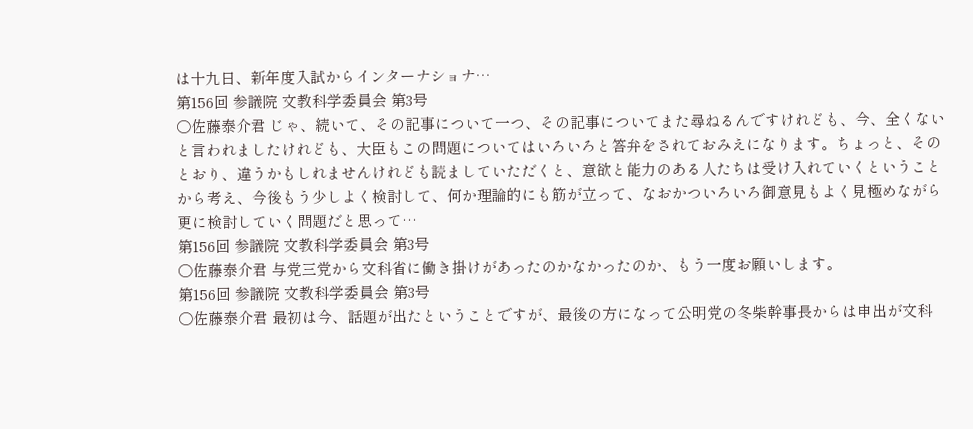は十九日、新年度入試からインターナショナ…
第156回 参議院 文教科学委員会 第3号
○佐藤泰介君 じゃ、続いて、その記事について一つ、その記事についてまた尋ねるんですけれども、今、全くないと言われましたけれども、大臣もこの問題についてはいろいろと答弁をされておみえになります。ちょっと、そのとおり、違うかもしれませんけれども読ましていただくと、意欲と能力のある人たちは受け入れていくということから考え、今後もう少しよく検討して、何か理論的にも筋が立って、なおかついろいろ御意見もよく見極めながら更に検討していく問題だと思って…
第156回 参議院 文教科学委員会 第3号
○佐藤泰介君 与党三党から文科省に働き掛けがあったのかなかったのか、もう一度お願いします。
第156回 参議院 文教科学委員会 第3号
○佐藤泰介君 最初は今、話題が出たということですが、最後の方になって公明党の冬柴幹事長からは申出が文科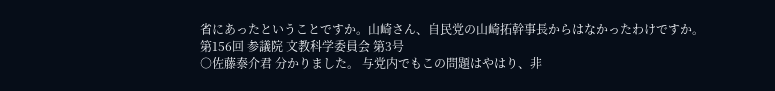省にあったということですか。山崎さん、自民党の山崎拓幹事長からはなかったわけですか。
第156回 参議院 文教科学委員会 第3号
○佐藤泰介君 分かりました。 与党内でもこの問題はやはり、非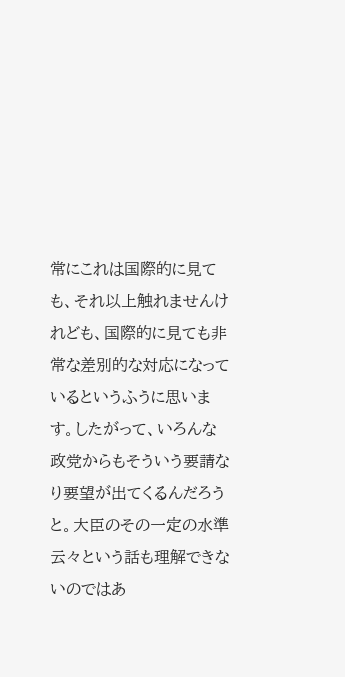常にこれは国際的に見ても、それ以上触れませんけれども、国際的に見ても非常な差別的な対応になっているというふうに思います。したがって、いろんな政党からもそういう要請なり要望が出てくるんだろうと。大臣のその一定の水準云々という話も理解できないのではあ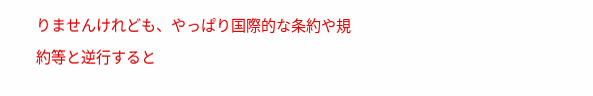りませんけれども、やっぱり国際的な条約や規約等と逆行すると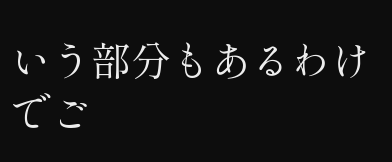いう部分もあるわけでご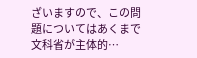ざいますので、この問題についてはあくまで文科省が主体的…